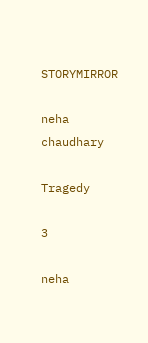STORYMIRROR

neha chaudhary

Tragedy

3

neha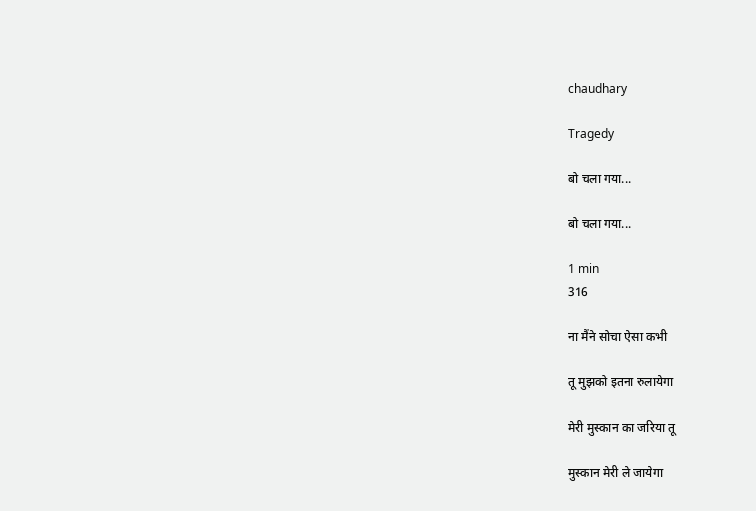chaudhary

Tragedy

बो चला गया...

बो चला गया...

1 min
316

ना मैंने सोचा ऐसा कभी

तू मुझको इतना रुलायेगा

मेरी मुस्कान का जरिया तू

मुस्कान मेरी ले जायेगा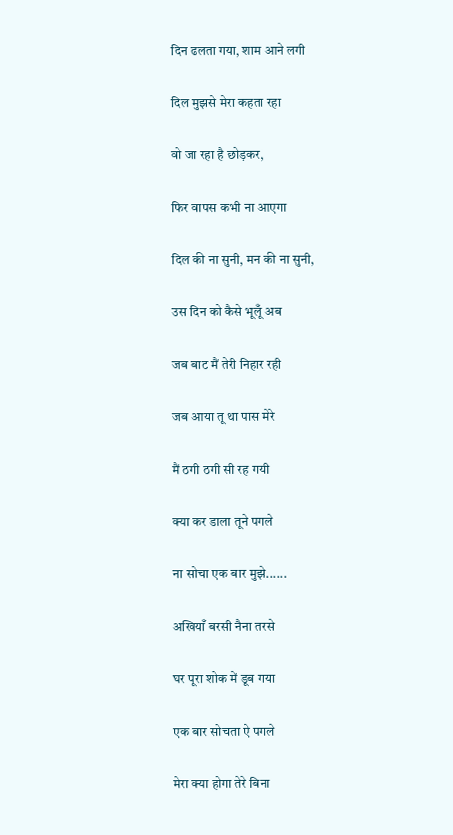दिन ढलता गया, शाम आने लगी

दिल मुझसे मेरा कहता रहा

वो जा रहा है छोड़कर,

फिर वापस कभी ना आएगा

दिल की ना सुनी, मन की ना सुनी,

उस दिन को कैसे भूलूँ अब

जब बाट मैं तेरी निहार रही

जब आया तू था पास मेरे

मैं ठगी ठगी सी रह गयी

क्या कर डाला तूने पगले

ना सोचा एक बार मुझे......

अखियाँ बरसी नैना तरसे

घर पूरा शोक में डूब गया

एक बार सोचता ऐ पगले

मेरा क्या होगा तेरे बिना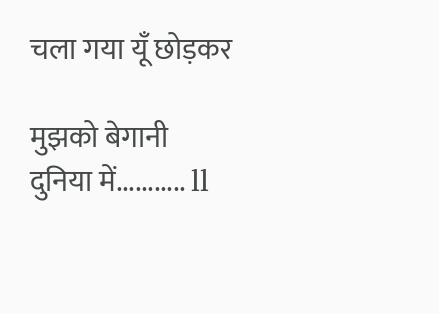चला गया यूँ छोड़कर

मुझको बेगानी दुनिया में........... ll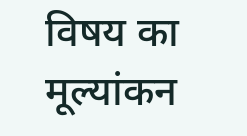विषय का मूल्यांकन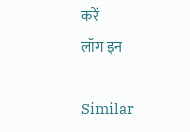करें
लॉग इन

Similar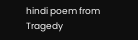hindi poem from Tragedy